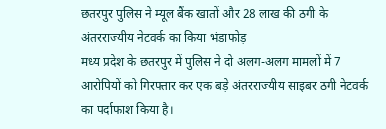छतरपुर पुलिस ने म्यूल बैंक खातों और 28 लाख की ठगी के अंतरराज्यीय नेटवर्क का किया भंडाफोड़
मध्य प्रदेश के छतरपुर में पुलिस ने दो अलग-अलग मामलों में 7 आरोपियों को गिरफ्तार कर एक बड़े अंतरराज्यीय साइबर ठगी नेटवर्क का पर्दाफाश किया है।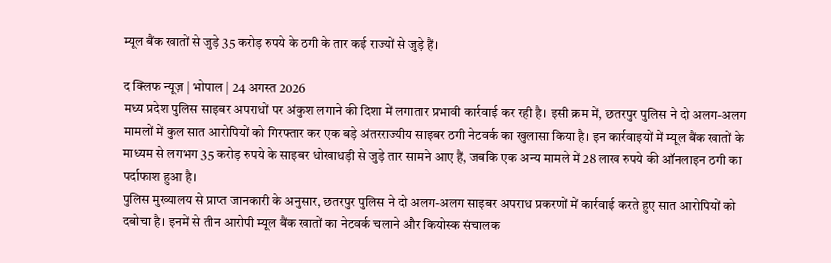म्यूल बैंक खातों से जुड़े 35 करोड़ रुपये के ठगी के तार कई राज्यों से जुड़े हैं।

द क्लिफ न्यूज़ | भोपाल | 24 अगस्त 2026
मध्य प्रदेश पुलिस साइबर अपराधों पर अंकुश लगाने की दिशा में लगातार प्रभावी कार्रवाई कर रही है। इसी क्रम में, छतरपुर पुलिस ने दो अलग-अलग मामलों में कुल सात आरोपियों को गिरफ्तार कर एक बड़े अंतरराज्यीय साइबर ठगी नेटवर्क का खुलासा किया है। इन कार्रवाइयों में म्यूल बैंक खातों के माध्यम से लगभग 35 करोड़ रुपये के साइबर धोखाधड़ी से जुड़े तार सामने आए हैं, जबकि एक अन्य मामले में 28 लाख रुपये की ऑनलाइन ठगी का पर्दाफाश हुआ है।
पुलिस मुख्यालय से प्राप्त जानकारी के अनुसार, छतरपुर पुलिस ने दो अलग-अलग साइबर अपराध प्रकरणों में कार्रवाई करते हुए सात आरोपियों को दबोचा है। इनमें से तीन आरोपी म्यूल बैंक खातों का नेटवर्क चलाने और कियोस्क संचालक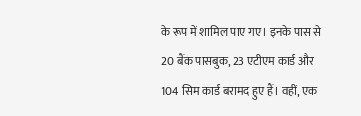के रूप में शामिल पाए गए। इनके पास से 20 बैंक पासबुक, 23 एटीएम कार्ड और 104 सिम कार्ड बरामद हुए हैं। वहीं, एक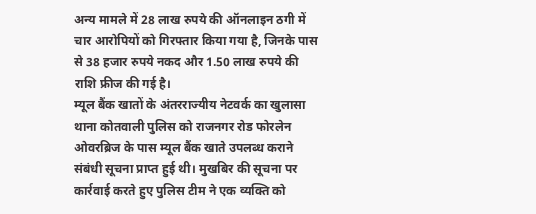अन्य मामले में 28 लाख रुपये की ऑनलाइन ठगी में चार आरोपियों को गिरफ्तार किया गया है, जिनके पास से 38 हजार रुपये नकद और 1.50 लाख रुपये की राशि फ्रीज की गई है।
म्यूल बैंक खातों के अंतरराज्यीय नेटवर्क का खुलासा
थाना कोतवाली पुलिस को राजनगर रोड फोरलेन ओवरब्रिज के पास म्यूल बैंक खाते उपलब्ध कराने संबंधी सूचना प्राप्त हुई थी। मुखबिर की सूचना पर कार्रवाई करते हुए पुलिस टीम ने एक व्यक्ति को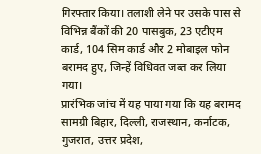गिरफ्तार किया। तलाशी लेने पर उसके पास से विभिन्न बैंकों की 20 पासबुक, 23 एटीएम कार्ड, 104 सिम कार्ड और 2 मोबाइल फोन बरामद हुए, जिन्हें विधिवत जब्त कर लिया गया।
प्रारंभिक जांच में यह पाया गया कि यह बरामद सामग्री बिहार, दिल्ली, राजस्थान, कर्नाटक, गुजरात, उत्तर प्रदेश,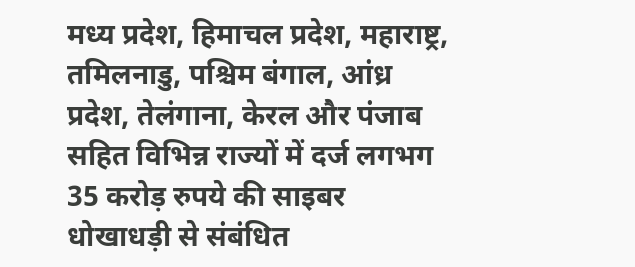मध्य प्रदेश, हिमाचल प्रदेश, महाराष्ट्र, तमिलनाडु, पश्चिम बंगाल, आंध्र प्रदेश, तेलंगाना, केरल और पंजाब सहित विभिन्न राज्यों में दर्ज लगभग 35 करोड़ रुपये की साइबर धोखाधड़ी से संबंधित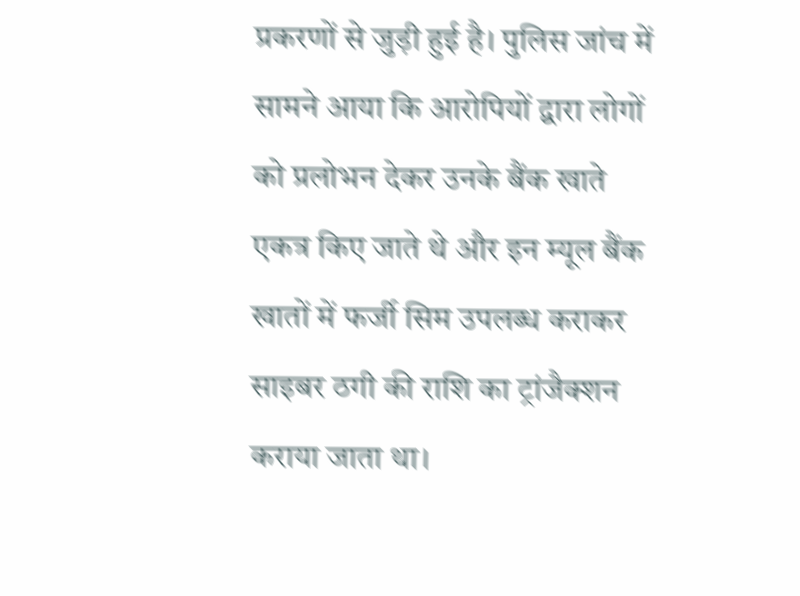प्रकरणों से जुड़ी हुई है। पुलिस जांच में सामने आया कि आरोपियों द्वारा लोगों को प्रलोभन देकर उनके बैंक खाते एकत्र किए जाते थे और इन म्यूल बैंक खातों में फर्जी सिम उपलब्ध कराकर साइबर ठगी की राशि का ट्रांजैक्शन कराया जाता था।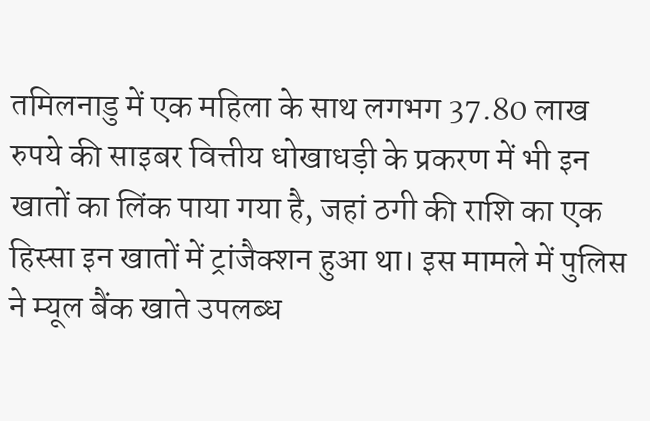तमिलनाडु में एक महिला के साथ लगभग 37.80 लाख रुपये की साइबर वित्तीय धोखाधड़ी के प्रकरण में भी इन खातों का लिंक पाया गया है, जहां ठगी की राशि का एक हिस्सा इन खातों में ट्रांजैक्शन हुआ था। इस मामले में पुलिस ने म्यूल बैंक खाते उपलब्ध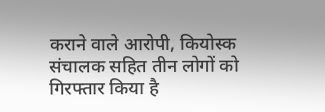कराने वाले आरोपी, कियोस्क संचालक सहित तीन लोगों को गिरफ्तार किया है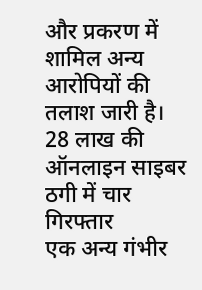और प्रकरण में शामिल अन्य आरोपियों की तलाश जारी है।
28 लाख की ऑनलाइन साइबर ठगी में चार गिरफ्तार
एक अन्य गंभीर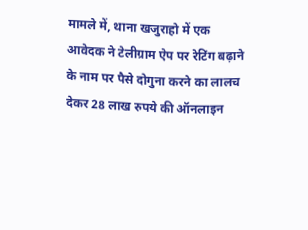मामले में, थाना खजुराहो में एक आवेदक ने टेलीग्राम ऐप पर रेटिंग बढ़ाने के नाम पर पैसे दोगुना करने का लालच देकर 28 लाख रुपये की ऑनलाइन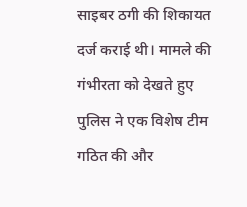साइबर ठगी की शिकायत दर्ज कराई थी। मामले की गंभीरता को देखते हुए पुलिस ने एक विशेष टीम गठित की और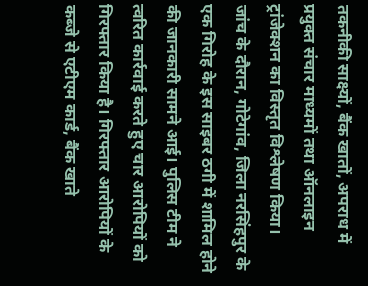तकनीकी साक्ष्यों, बैंक खातों, अपराध में प्रयुक्त संचार माध्यमों तथा ऑनलाइन ट्रांजेक्शन का विस्तृत विश्लेषण किया।
जांच के दौरान, गोटेगांव, जिला नरसिंहपुर के एक गिरोह के इस साइबर ठगी में शामिल होने की जानकारी सामने आई। पुलिस टीम ने त्वरित कार्रवाई करते हुए चार आरोपियों को गिरफ्तार किया है। गिरफ्तार आरोपियों के कब्जे से एटीएम कार्ड, बैंक खाते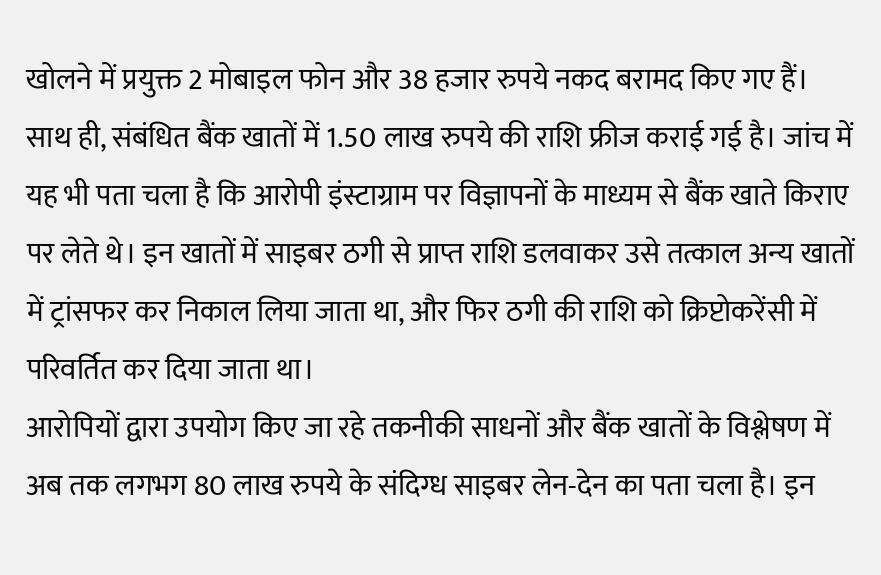खोलने में प्रयुक्त 2 मोबाइल फोन और 38 हजार रुपये नकद बरामद किए गए हैं। साथ ही, संबंधित बैंक खातों में 1.50 लाख रुपये की राशि फ्रीज कराई गई है। जांच में यह भी पता चला है कि आरोपी इंस्टाग्राम पर विज्ञापनों के माध्यम से बैंक खाते किराए पर लेते थे। इन खातों में साइबर ठगी से प्राप्त राशि डलवाकर उसे तत्काल अन्य खातों में ट्रांसफर कर निकाल लिया जाता था, और फिर ठगी की राशि को क्रिप्टोकरेंसी में परिवर्तित कर दिया जाता था।
आरोपियों द्वारा उपयोग किए जा रहे तकनीकी साधनों और बैंक खातों के विश्लेषण में अब तक लगभग 80 लाख रुपये के संदिग्ध साइबर लेन-देन का पता चला है। इन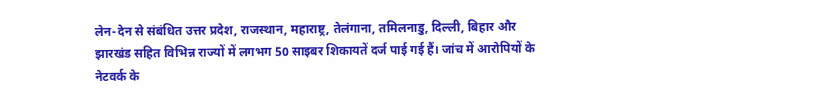लेन-देन से संबंधित उत्तर प्रदेश, राजस्थान, महाराष्ट्र, तेलंगाना, तमिलनाडु, दिल्ली, बिहार और झारखंड सहित विभिन्न राज्यों में लगभग 50 साइबर शिकायतें दर्ज पाई गई हैं। जांच में आरोपियों के नेटवर्क के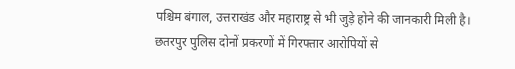पश्चिम बंगाल, उत्तराखंड और महाराष्ट्र से भी जुड़े होने की जानकारी मिली है।
छतरपुर पुलिस दोनों प्रकरणों में गिरफ्तार आरोपियों से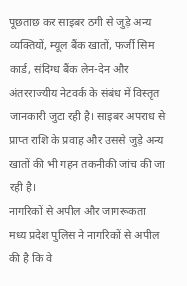पूछताछ कर साइबर ठगी से जुड़े अन्य व्यक्तियों, म्यूल बैंक खातों, फर्जी सिम कार्ड, संदिग्ध बैंक लेन-देन और अंतरराज्यीय नेटवर्क के संबंध में विस्तृत जानकारी जुटा रही है। साइबर अपराध से प्राप्त राशि के प्रवाह और उससे जुड़े अन्य खातों की भी गहन तकनीकी जांच की जा रही है।
नागरिकों से अपील और जागरूकता
मध्य प्रदेश पुलिस ने नागरिकों से अपील की है कि वे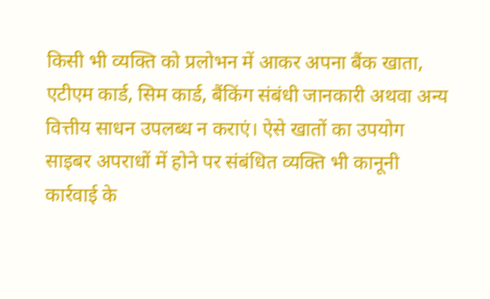किसी भी व्यक्ति को प्रलोभन में आकर अपना बैंक खाता, एटीएम कार्ड, सिम कार्ड, बैंकिंग संबंधी जानकारी अथवा अन्य वित्तीय साधन उपलब्ध न कराएं। ऐसे खातों का उपयोग साइबर अपराधों में होने पर संबंधित व्यक्ति भी कानूनी कार्रवाई के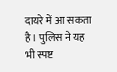दायरे में आ सकता है। पुलिस ने यह भी स्पष्ट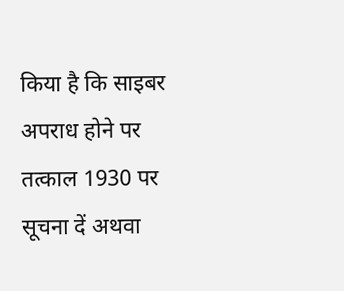किया है कि साइबर अपराध होने पर तत्काल 1930 पर सूचना दें अथवा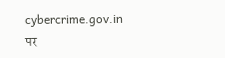cybercrime.gov.in पर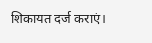शिकायत दर्ज कराएं।